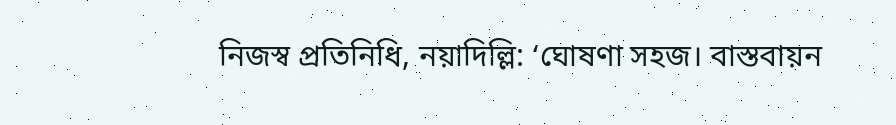নিজস্ব প্রতিনিধি, নয়াদিল্লি: ‘ঘোষণা সহজ। বাস্তবায়ন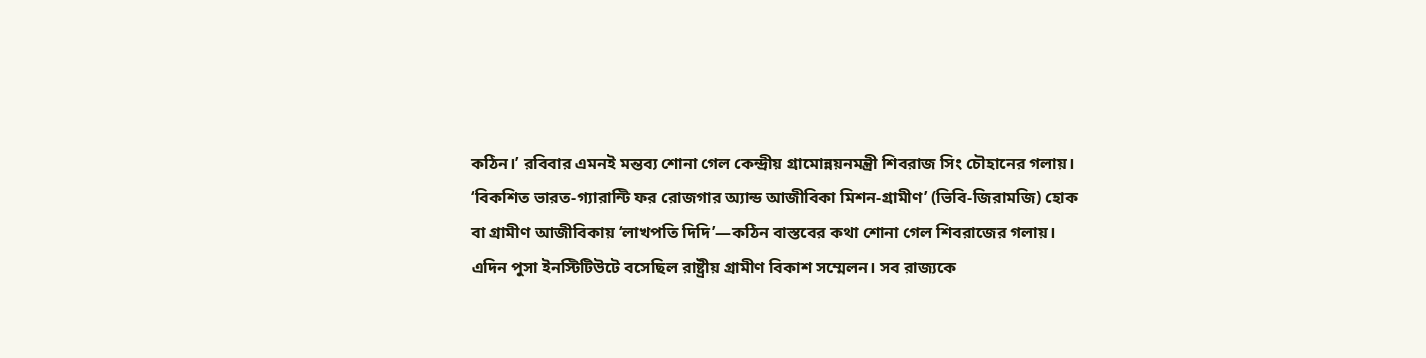কঠিন।’ রবিবার এমনই মন্তব্য শোনা গেল কেন্দ্রীয় গ্রামোন্নয়নমন্ত্রী শিবরাজ সিং চৌহানের গলায়। ‘বিকশিত ভারত-গ্যারান্টি ফর রোজগার অ্যান্ড আজীবিকা মিশন-গ্রামীণ’ (ভিবি-জিরামজি) হোক বা গ্রামীণ আজীবিকায় ‘লাখপতি দিদি’—কঠিন বাস্তবের কথা শোনা গেল শিবরাজের গলায়।
এদিন পুসা ইনস্টিটিউটে বসেছিল রাষ্ট্রীয় গ্রামীণ বিকাশ সম্মেলন। সব রাজ্যকে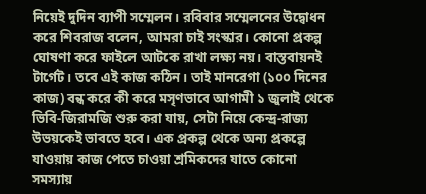নিয়েই দুদিন ব্যাপী সম্মেলন। রবিবার সম্মেলনের উদ্বোধন করে শিবরাজ বলেন, আমরা চাই সংস্কার। কোনো প্রকল্প ঘোষণা করে ফাইলে আটকে রাখা লক্ষ্য নয়। বাস্তবায়নই টার্গেট। তবে এই কাজ কঠিন। তাই মানরেগা (১০০ দিনের কাজ) বন্ধ করে কী করে মসৃণভাবে আগামী ১ জুলাই থেকে ভিবি-জিরামজি শুরু করা যায়, সেটা নিয়ে কেন্দ্র-রাজ্য উভয়কেই ভাবতে হবে। এক প্রকল্প থেকে অন্য প্রকল্পে যাওয়ায় কাজ পেতে চাওয়া শ্রমিকদের যাতে কোনো সমস্যায়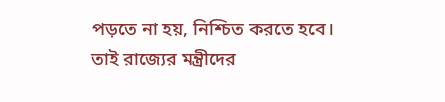পড়তে না হয়, নিশ্চিত করতে হবে। তাই রাজ্যের মন্ত্রীদের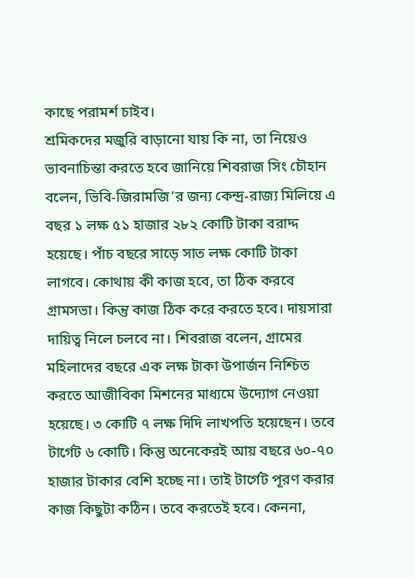কাছে পরামর্শ চাইব।
শ্রমিকদের মজুরি বাড়ানো যায় কি না, তা নিয়েও ভাবনাচিন্তা করতে হবে জানিয়ে শিবরাজ সিং চৌহান বলেন, ভিবি-জিরামজি’র জন্য কেন্দ্র-রাজ্য মিলিয়ে এ বছর ১ লক্ষ ৫১ হাজার ২৮২ কোটি টাকা বরাদ্দ হয়েছে। পাঁচ বছরে সাড়ে সাত লক্ষ কোটি টাকা লাগবে। কোথায় কী কাজ হবে, তা ঠিক করবে গ্রামসভা। কিন্তু কাজ ঠিক করে করতে হবে। দায়সারা দায়িত্ব নিলে চলবে না। শিবরাজ বলেন, গ্রামের মহিলাদের বছরে এক লক্ষ টাকা উপার্জন নিশ্চিত করতে আজীবিকা মিশনের মাধ্যমে উদ্যোগ নেওয়া হয়েছে। ৩ কোটি ৭ লক্ষ দিদি লাখপতি হয়েছেন। তবে টার্গেট ৬ কোটি। কিন্তু অনেকেরই আয় বছরে ৬০-৭০ হাজার টাকার বেশি হচ্ছে না। তাই টার্গেট পূরণ করার কাজ কিছুটা কঠিন। তবে করতেই হবে। কেননা,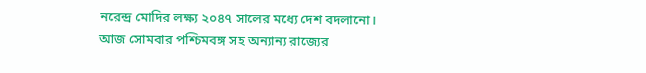নরেন্দ্র মোদির লক্ষ্য ২০৪৭ সালের মধ্যে দেশ বদলানো।
আজ সোমবার পশ্চিমবঙ্গ সহ অন্যান্য রাজ্যের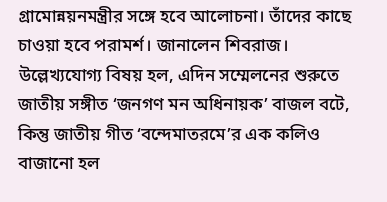গ্রামোন্নয়নমন্ত্রীর সঙ্গে হবে আলোচনা। তাঁদের কাছে চাওয়া হবে পরামর্শ। জানালেন শিবরাজ। উল্লেখ্যযোগ্য বিষয় হল, এদিন সম্মেলনের শুরুতে জাতীয় সঙ্গীত ‘জনগণ মন অধিনায়ক’ বাজল বটে, কিন্তু জাতীয় গীত ‘বন্দেমাতরমে’র এক কলিও বাজানো হল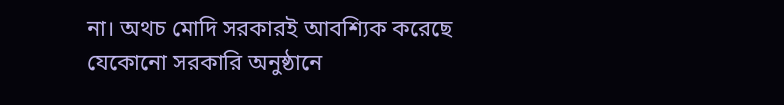না। অথচ মোদি সরকারই আবশ্যিক করেছে যেকোনো সরকারি অনুষ্ঠানে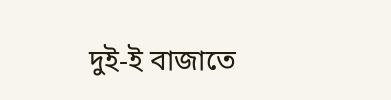দুই-ই বাজাতে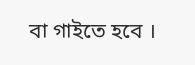বা গাইতে হবে ।